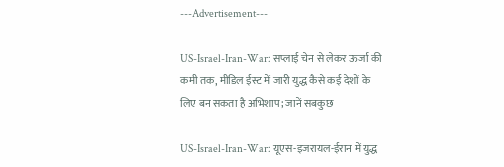---Advertisement---

US-Israel-Iran-War: सप्लाई चेन से लेकर ऊर्जा की कमी तक, मीडिल ईस्ट में जारी युद्ध कैसे कई देशों के लिए बन सकता है अभिशाप; जानें सबकुछ

US-Israel-Iran-War: यूएस-इजरायल-ईरान में युद्ध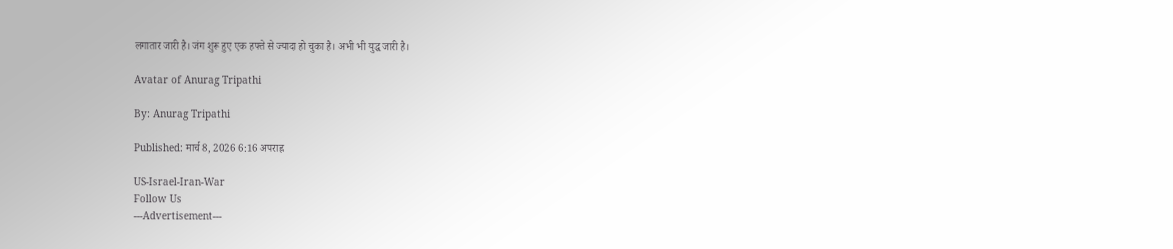लगातार जारी है। जंग शुरू हुए एक हफ्ते से ज्यादा हो चुका है। अभी भी युद्ध जारी है।

Avatar of Anurag Tripathi

By: Anurag Tripathi

Published: मार्च 8, 2026 6:16 अपराह्न

US-Israel-Iran-War
Follow Us
---Advertisement---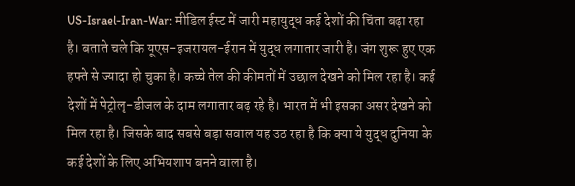US-Israel-Iran-War: मीडिल ईस्ट में जारी महायुद्ध कई देशों की चिंता बढ़ा रहा है। बताते चले कि यूएस-इजरायल-ईरान में युद्ध लगातार जारी है। जंग शुरू हुए एक हफ्ते से ज्यादा हो चुका है। कच्चे तेल की कीमतों में उछाल देखने को मिल रहा है। कई देशों में पेट्रोलृ-डीजल के दाम लगातार बढ़ रहे है। भारत में भी इसका असर देखने को मिल रहा है। जिसके बाद सबसे बड़ा सवाल यह उठ रहा है कि क्या ये युद्ध दुनिया के कई देशों के लिए अभियशाप बनने वाला है।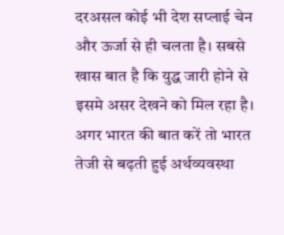दरअसल कोई भी देश सप्लाई चेन और ऊर्जा से ही चलता है। सबसे खास बात है कि युद्ध जारी होने से इसमे असर देखने को मिल रहा है। अगर भारत की बात करें तो भारत तेजी से बढ़ती हुई अर्थव्यवस्था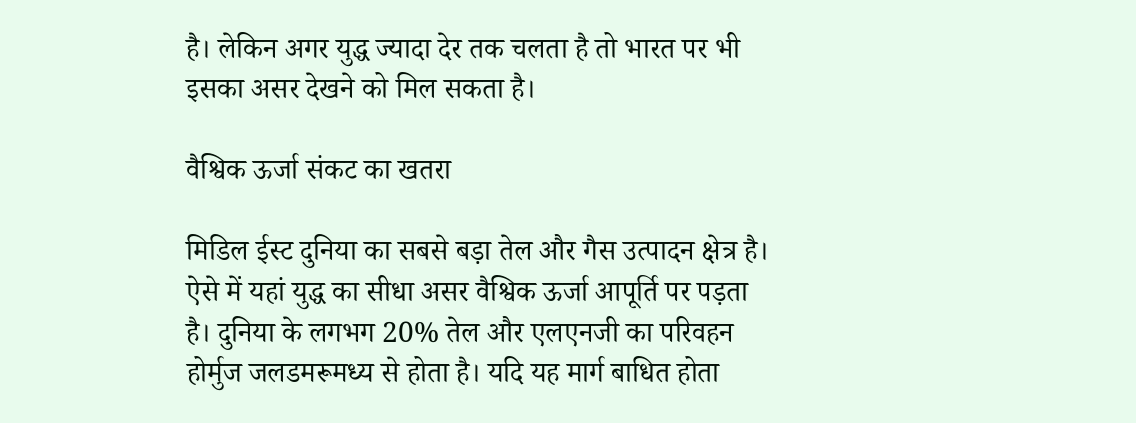है। लेकिन अगर युद्ध ज्यादा देर तक चलता है तो भारत पर भी इसका असर देखने को मिल सकता है।

वैश्विक ऊर्जा संकट का खतरा

मिडिल ईस्ट दुनिया का सबसे बड़ा तेल और गैस उत्पादन क्षेत्र है। ऐसे में यहां युद्ध का सीधा असर वैश्विक ऊर्जा आपूर्ति पर पड़ता है। दुनिया के लगभग 20% तेल और एलएनजी का परिवहन होर्मुज जलडमरूमध्य से होता है। यदि यह मार्ग बाधित होता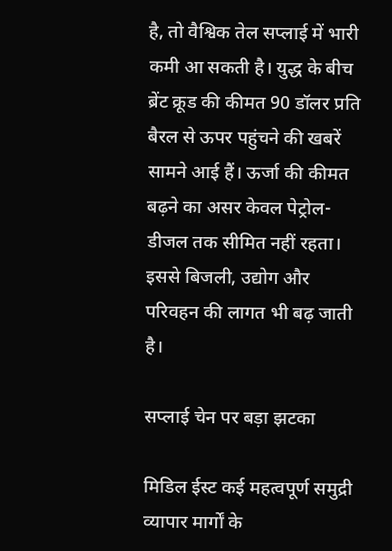है, तो वैश्विक तेल सप्लाई में भारी कमी आ सकती है। युद्ध के बीच ब्रेंट क्रूड की कीमत 90 डॉलर प्रति बैरल से ऊपर पहुंचने की खबरें सामने आई हैं। ऊर्जा की कीमत बढ़ने का असर केवल पेट्रोल-डीजल तक सीमित नहीं रहता। इससे बिजली, उद्योग और परिवहन की लागत भी बढ़ जाती है।

सप्लाई चेन पर बड़ा झटका

मिडिल ईस्ट कई महत्वपूर्ण समुद्री व्यापार मार्गों के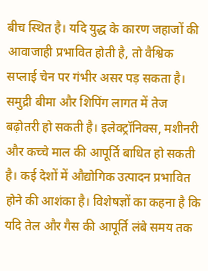बीच स्थित है। यदि युद्ध के कारण जहाजों की आवाजाही प्रभावित होती है, तो वैश्विक सप्लाई चेन पर गंभीर असर पड़ सकता है। समुद्री बीमा और शिपिंग लागत में तेज बढ़ोतरी हो सकती है। इलेक्ट्रॉनिक्स, मशीनरी और कच्चे माल की आपूर्ति बाधित हो सकती है। कई देशों में औद्योगिक उत्पादन प्रभावित होने की आशंका है। विशेषज्ञों का कहना है कि यदि तेल और गैस की आपूर्ति लंबे समय तक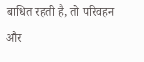बाधित रहती है, तो परिवहन और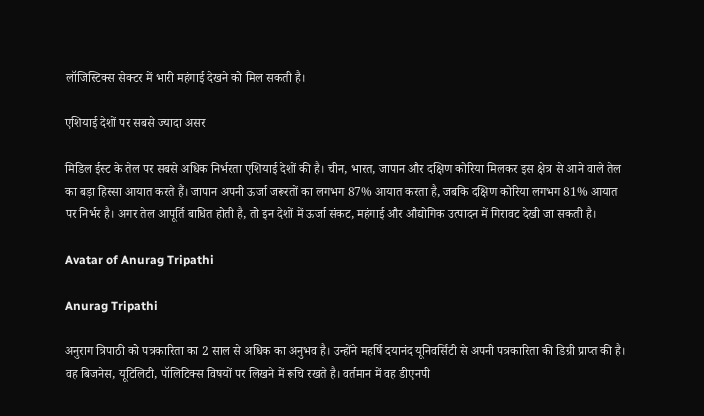लॉजिस्टिक्स सेक्टर में भारी महंगाई देखने को मिल सकती है।

एशियाई देशों पर सबसे ज्यादा असर

मिडिल ईस्ट के तेल पर सबसे अधिक निर्भरता एशियाई देशों की है। चीन, भारत, जापान और दक्षिण कोरिया मिलकर इस क्षेत्र से आने वाले तेल का बड़ा हिस्सा आयात करते हैं। जापान अपनी ऊर्जा जरूरतों का लगभग 87% आयात करता है, जबकि दक्षिण कोरिया लगभग 81% आयात पर निर्भर है। अगर तेल आपूर्ति बाधित होती है, तो इन देशों में ऊर्जा संकट, महंगाई और औद्योगिक उत्पादन में गिरावट देखी जा सकती है।

Avatar of Anurag Tripathi

Anurag Tripathi

अनुराग त्रिपाठी को पत्रकारिता का 2 साल से अधिक का अनुभव है। उन्होंने महर्षि दयानंद यूनिवर्सिटी से अपनी पत्रकारिता की डिग्री प्राप्त की है। वह बिजनेस, यूटिलिटी, पॉलिटिक्स विषयों पर लिखने में रूचि रखते है। वर्तमान में वह डीएनपी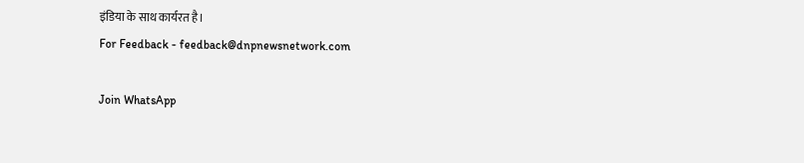इंडिया के साथ कार्यरत है।
For Feedback - feedback@dnpnewsnetwork.com

Join WhatsApp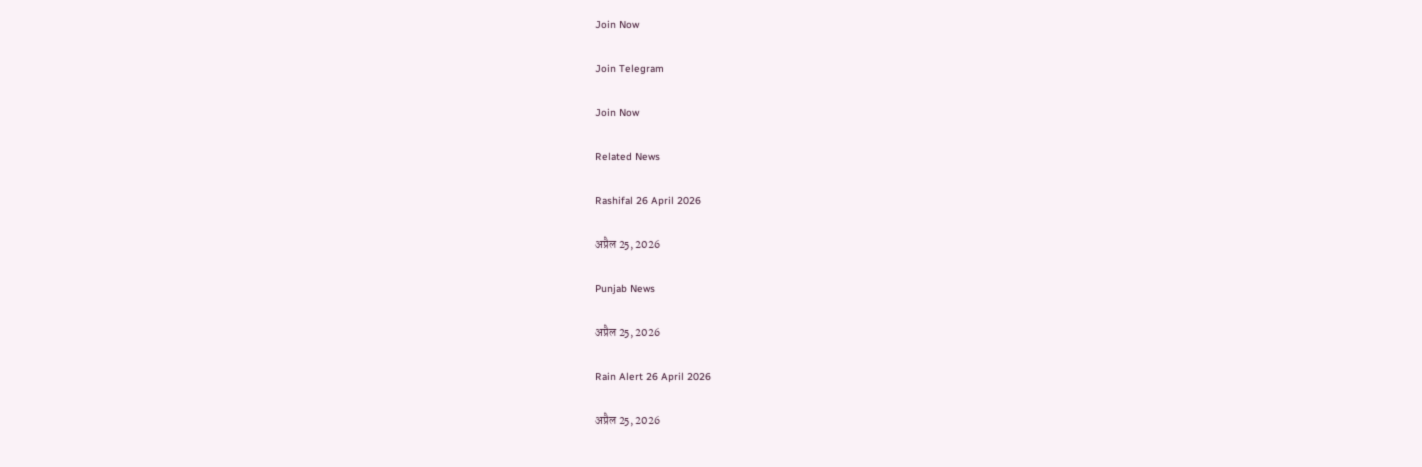Join Now

Join Telegram

Join Now

Related News

Rashifal 26 April 2026

अप्रैल 25, 2026

Punjab News

अप्रैल 25, 2026

Rain Alert 26 April 2026

अप्रैल 25, 2026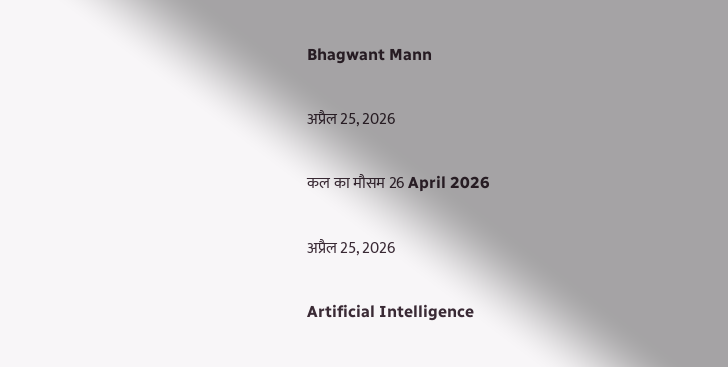Bhagwant Mann

अप्रैल 25, 2026

कल का मौसम 26 April 2026

अप्रैल 25, 2026

Artificial Intelligence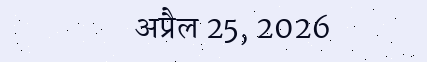अप्रैल 25, 2026